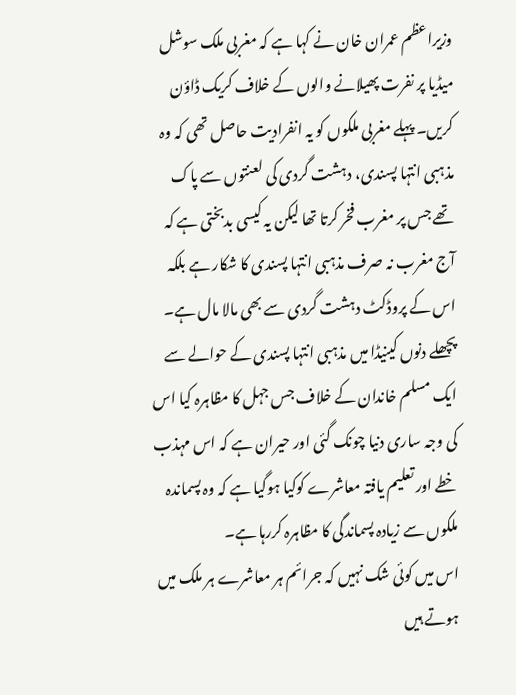وزیراعظم عمران خان نے کہا ہے کہ مغربی ملک سوشل میڈیا پر نفرت پھیلانے والوں کے خلاف کریک ڈاؤن کریں۔ پہلے مغربی ملکوں کو یہ انفرادیت حاصل تھی کہ وہ مذہبی انتہا پسندی، دہشت گردی کی لعنتوں سے پاک تھے جس پر مغرب فخر کرتا تھا لیکن یہ کیسی بدبختی ہے کہ آج مغرب نہ صرف مذہبی انتہا پسندی کا شکار ہے بلکہ اس کے پروڈکٹ دہشت گردی سے بھی مالا مال ہے۔
پچھلے دنوں کینیڈا میں مذہبی انتہا پسندی کے حوالے سے ایک مسلم خاندان کے خلاف جس جہل کا مظاہرہ کیا اس کی وجہ ساری دنیا چونک گئی اور حیران ہے کہ اس مہذب خطے اور تعلیم یافتہ معاشرے کوکیا ہوگیا ہے کہ وہ پسماندہ ملکوں سے زیادہ پسماندگی کا مظاہرہ کررہا ہے۔
اس میں کوئی شک نہیں کہ جرائم ہر معاشرے ہر ملک میں ہوتے ہیں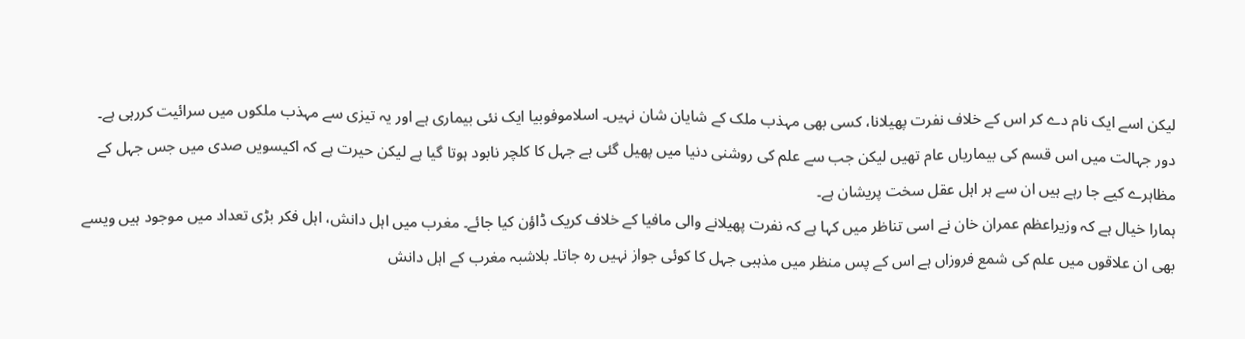لیکن اسے ایک نام دے کر اس کے خلاف نفرت پھیلانا، کسی بھی مہذب ملک کے شایان شان نہیں۔ اسلاموفوبیا ایک نئی بیماری ہے اور یہ تیزی سے مہذب ملکوں میں سرائیت کررہی ہے۔ دور جہالت میں اس قسم کی بیماریاں عام تھیں لیکن جب سے علم کی روشنی دنیا میں پھیل گئی ہے جہل کا کلچر نابود ہوتا گیا ہے لیکن حیرت ہے کہ اکیسویں صدی میں جس جہل کے مظاہرے کیے جا رہے ہیں ان سے ہر اہل عقل سخت پریشان ہے۔
ہمارا خیال ہے کہ وزیراعظم عمران خان نے اسی تناظر میں کہا ہے کہ نفرت پھیلانے والی مافیا کے خلاف کریک ڈاؤن کیا جائے۔ مغرب میں اہل دانش، اہل فکر بڑی تعداد میں موجود ہیں ویسے بھی ان علاقوں میں علم کی شمع فروزاں ہے اس کے پس منظر میں مذہبی جہل کا کوئی جواز نہیں رہ جاتا۔ بلاشبہ مغرب کے اہل دانش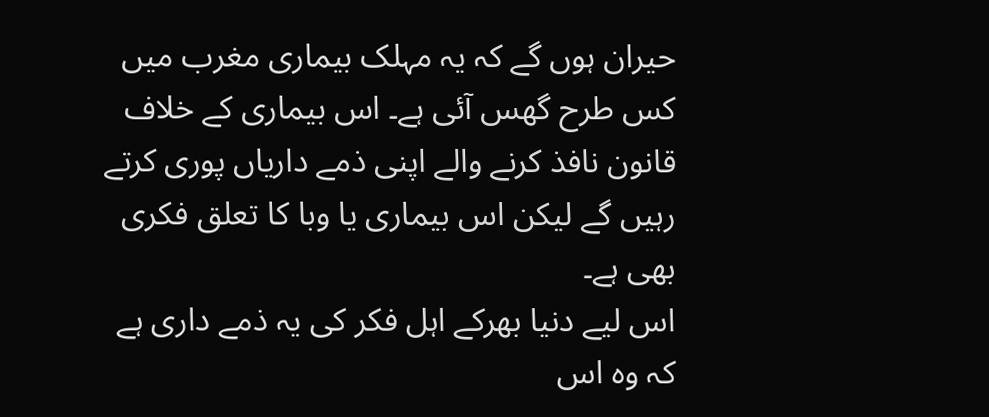حیران ہوں گے کہ یہ مہلک بیماری مغرب میں کس طرح گھس آئی ہے۔ اس بیماری کے خلاف قانون نافذ کرنے والے اپنی ذمے داریاں پوری کرتے رہیں گے لیکن اس بیماری یا وبا کا تعلق فکری بھی ہے۔
اس لیے دنیا بھرکے اہل فکر کی یہ ذمے داری ہے کہ وہ اس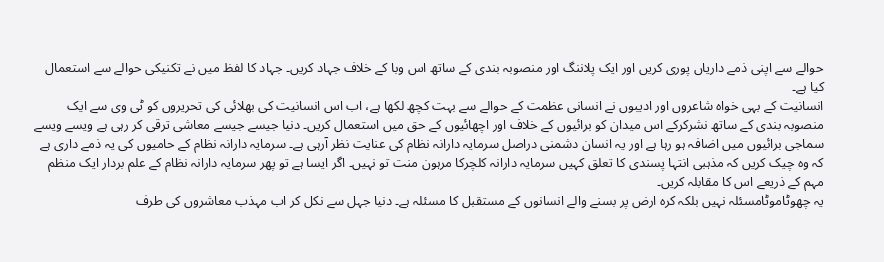حوالے سے اپنی ذمے داریاں پوری کریں اور ایک پلاننگ اور منصوبہ بندی کے ساتھ اس وبا کے خلاف جہاد کریں۔ جہاد کا لفظ میں نے تکنیکی حوالے سے استعمال کیا ہے۔
انسانیت کے بہی خواہ شاعروں اور ادیبوں نے انسانی عظمت کے حوالے سے بہت کچھ لکھا ہے، اب اس انسانیت کی بھلائی کی تحریروں کو ٹی وی سے ایک منصوبہ بندی کے ساتھ نشرکرکے اس میدان کو برائیوں کے خلاف اور اچھائیوں کے حق میں استعمال کریں۔ دنیا جیسے جیسے معاشی ترقی کر رہی ہے ویسے ویسے سماجی برائیوں میں اضافہ ہو رہا ہے اور یہ انسان دشمنی دراصل سرمایہ دارانہ نظام کی عنایت نظر آرہی ہے۔ سرمایہ دارانہ نظام کے حامیوں کی یہ ذمے داری ہے کہ وہ چیک کریں کہ مذہبی انتہا پسندی کا تعلق کہیں سرمایہ دارانہ کلچرکا مرہون منت تو نہیں۔ اگر ایسا ہے تو پھر سرمایہ دارانہ نظام کے علم بردار ایک منظم مہم کے ذریعے اس کا مقابلہ کریں۔
یہ چھوٹاموٹامسئلہ نہیں بلکہ کرہ ارض پر بسنے والے انسانوں کے مستقبل کا مسئلہ ہے۔ دنیا جہل سے نکل کر اب مہذب معاشروں کی طرف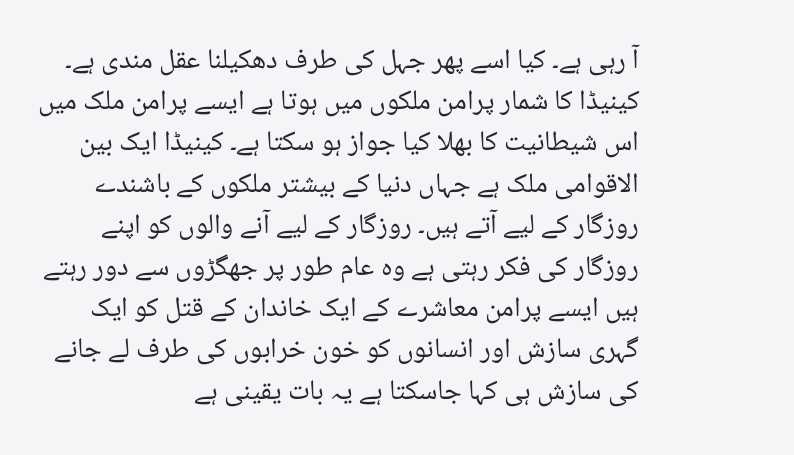آ رہی ہے۔ کیا اسے پھر جہل کی طرف دھکیلنا عقل مندی ہے۔ کینیڈا کا شمار پرامن ملکوں میں ہوتا ہے ایسے پرامن ملک میں اس شیطانیت کا بھلا کیا جواز ہو سکتا ہے۔ کینیڈا ایک بین الاقوامی ملک ہے جہاں دنیا کے بیشتر ملکوں کے باشندے روزگار کے لیے آتے ہیں۔ روزگار کے لیے آنے والوں کو اپنے روزگار کی فکر رہتی ہے وہ عام طور پر جھگڑوں سے دور رہتے ہیں ایسے پرامن معاشرے کے ایک خاندان کے قتل کو ایک گہری سازش اور انسانوں کو خون خرابوں کی طرف لے جانے کی سازش ہی کہا جاسکتا ہے یہ بات یقینی ہے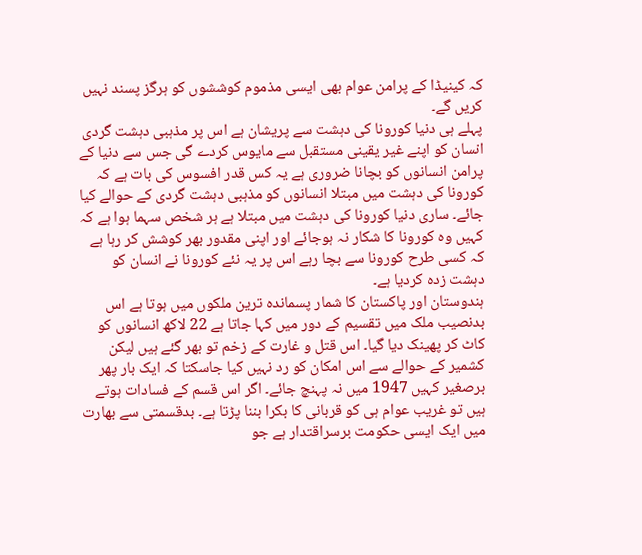کہ کینیڈا کے پرامن عوام بھی ایسی مذموم کوششوں کو ہرگز پسند نہیں کریں گے۔
پہلے ہی دنیا کورونا کی دہشت سے پریشان ہے اس پر مذہبی دہشت گردی انسان کو اپنے غیر یقینی مستقبل سے مایوس کردے گی جس سے دنیا کے پرامن انسانوں کو بچانا ضروری ہے یہ کس قدر افسوس کی بات ہے کہ کورونا کی دہشت میں مبتلا انسانوں کو مذہبی دہشت گردی کے حوالے کیا جائے۔ ساری دنیا کورونا کی دہشت میں مبتلا ہے ہر شخص سہما ہوا ہے کہ کہیں وہ کورونا کا شکار نہ ہوجائے اور اپنی مقدور بھر کوشش کر رہا ہے کہ کسی طرح کورونا سے بچا رہے اس پر یہ نئے کورونا نے انسان کو دہشت زدہ کردیا ہے۔
ہندوستان اور پاکستان کا شمار پسماندہ ترین ملکوں میں ہوتا ہے اس بدنصیب ملک میں تقسیم کے دور میں کہا جاتا ہے 22 لاکھ انسانوں کو کاٹ کر پھینک دیا گیا۔ اس قتل و غارت کے زخم تو بھر گئے ہیں لیکن کشمیر کے حوالے سے اس امکان کو رد نہیں کیا جاسکتا کہ ایک بار پھر برصغیر کہیں 1947 میں نہ پہنچ جائے۔ اگر اس قسم کے فسادات ہوتے ہیں تو غریب عوام ہی کو قربانی کا بکرا بننا پڑتا ہے۔ بدقسمتی سے بھارت میں ایک ایسی حکومت برسراقتدار ہے جو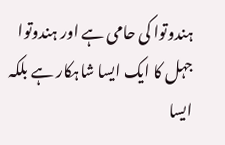ہندوتوا کی حامی ہے اور ہندوتوا جہل کا ایک ایسا شاہکار ہے بلکہ ایسا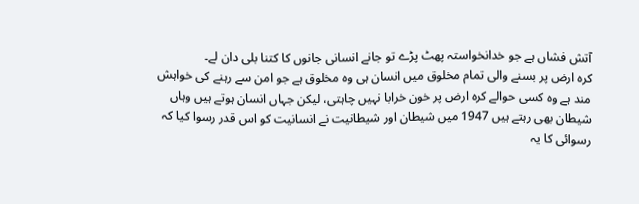آتش فشاں ہے جو خدانخواستہ پھٹ پڑے تو جانے انسانی جانوں کا کتنا بلی دان لے۔
کرہ ارض پر بسنے والی تمام مخلوق میں انسان ہی وہ مخلوق ہے جو امن سے رہنے کی خواہش مند ہے وہ کسی حوالے کرہ ارض پر خون خرابا نہیں چاہتی، لیکن جہاں انسان ہوتے ہیں وہاں شیطان بھی رہتے ہیں 1947 میں شیطان اور شیطانیت نے انسانیت کو اس قدر رسوا کیا کہ رسوائی کا یہ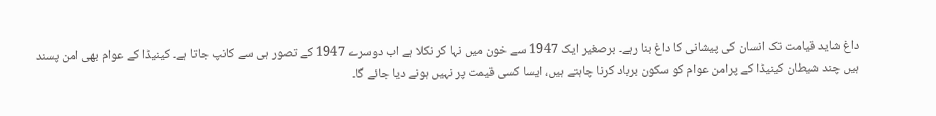داغ شاید قیامت تک انسان کی پیشانی کا داغ بنا رہے۔ برصغیر ایک 1947 سے خون میں نہا کر نکلا ہے اب دوسرے 1947 کے تصور ہی سے کانپ جاتا ہے۔ کینیڈا کے عوام بھی امن پسند ہیں چند شیطان کینیڈا کے پرامن عوام کو سکون برباد کرنا چاہتے ہیں، ایسا کسی قیمت پر نہیں ہونے دیا جائے گا۔